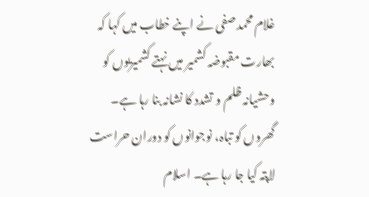غلام محمد صفی نے اپنے خطاب میں کہا کہ بھارت مقبوضہ کشمیر میں نہتے کشمیریوں کو وحشیانہ ظلم و تشدد کا نشانہ بنا رہا ہے۔ گھروں کو تباہ، نوجوانوں کو دوران حراست لاپتہ کیا جا رہا ہے۔ اسلام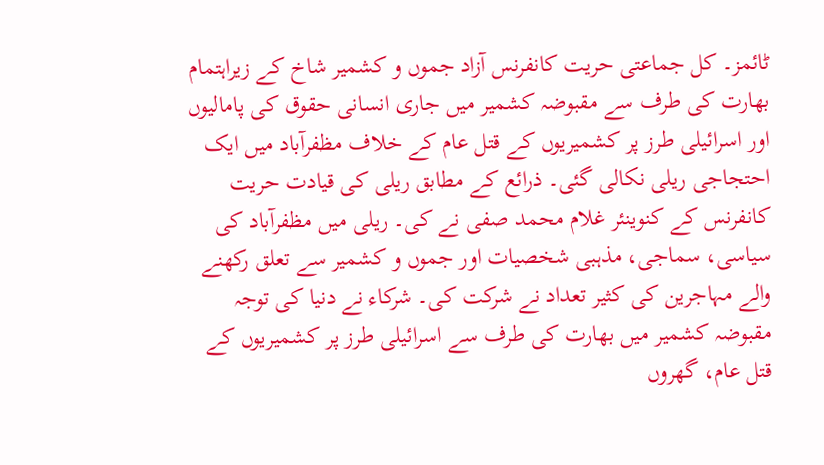ٹائمز۔ کل جماعتی حریت کانفرنس آزاد جموں و کشمیر شاخ کے زیراہتمام بھارت کی طرف سے مقبوضہ کشمیر میں جاری انسانی حقوق کی پامالیوں اور اسرائیلی طرز پر کشمیریوں کے قتل عام کے خلاف مظفرآباد میں ایک احتجاجی ریلی نکالی گئی۔ ذرائع کے مطابق ریلی کی قیادت حریت کانفرنس کے کنوینئر غلام محمد صفی نے کی۔ ریلی میں مظفرآباد کی سیاسی، سماجی، مذہبی شخصیات اور جموں و کشمیر سے تعلق رکھنے والے مہاجرین کی کثیر تعداد نے شرکت کی۔ شرکاء نے دنیا کی توجہ مقبوضہ کشمیر میں بھارت کی طرف سے اسرائیلی طرز پر کشمیریوں کے قتل عام، گھروں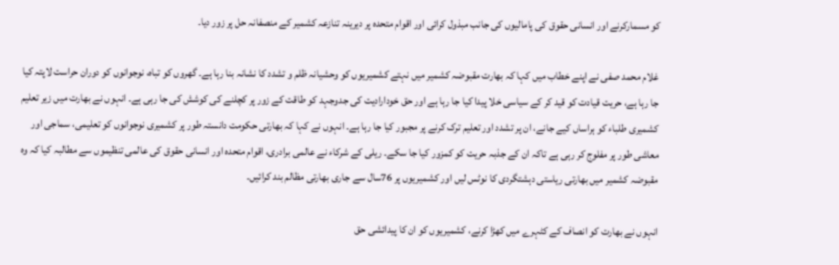کو مسمارکرنے اور انسانی حقوق کی پامالیوں کی جانب مبذول کرائی اور اقوام متحدہ پر دیرینہ تنازعہ کشمیر کے منصفانہ حل پر زور دیا۔

غلام محمد صفی نے اپنے خطاب میں کہا کہ بھارت مقبوضہ کشمیر میں نہتے کشمیریوں کو وحشیانہ ظلم و تشدد کا نشانہ بنا رہا ہے۔ گھروں کو تباہ، نوجوانوں کو دوران حراست لاپتہ کیا جا رہا ہے، حریت قیادت کو قید کر کے سیاسی خلا پیدا کیا جا رہا ہے اور حق خودارادیت کی جدوجہد کو طاقت کے زور پر کچلنے کی کوشش کی جا رہی ہے۔ انہوں نے بھارت میں زیر تعلیم کشمیری طلباء کو ہراساں کیے جانے، ان پر تشدد اور تعلیم ترک کرنے پر مجبور کیا جا رہا ہے۔ انہوں نے کہا کہ بھارتی حکومت دانستہ طور پر کشمیری نوجوانوں کو تعلیمی، سماجی اور معاشی طور پر مفلوج کر رہی ہے تاکہ ان کے جذبہ حریت کو کمزور کیا جا سکے۔ ریلی کے شرکاء نے عالمی برادری، اقوام متحدہ اور انسانی حقوق کی عالمی تنظیموں سے مطالبہ کیا کہ وہ مقبوضہ کشمیر میں بھارتی ریاستی دہشتگردی کا نوٹس لیں اور کشمیریوں پر 76سال سے جاری بھارتی مظالم بند کرائیں۔

انہوں نے بھارت کو انصاف کے کٹہرے میں کھڑا کرنے، کشمیریوں کو ان کا پیدائشی حق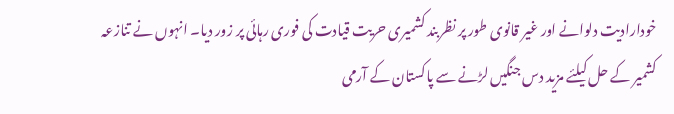خودارادیت دلوانے اور غیر قانوی طور پر نظربند کشمیری حریت قیادت کی فوری رہائی پر زور دیا۔ انہوں نے تنازعہ کشمیر کے حل کیلئے مزید دس جنگیں لڑنے سے پاکستان کے آرمی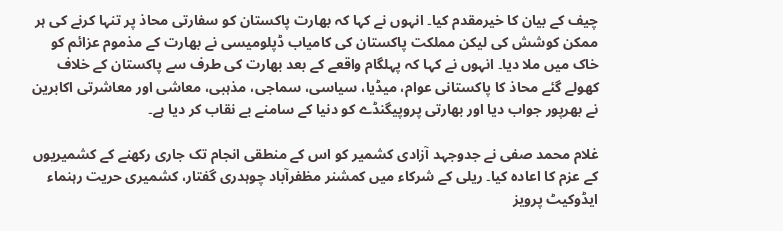چیف کے بیان کا خیرمقدم کیا۔ انہوں نے کہا کہ بھارت پاکستان کو سفارتی محاذ پر تنہا کرنے کی ہر ممکن کوشش کی لیکن مملکت پاکستان کی کامیاب ڈپلومیسی نے بھارت کے مذموم عزائم کو خاک میں ملا دیا۔ انہوں نے کہا کہ پہلگام واقعے کے بعد بھارت کی طرف سے پاکستان کے خلاف کھولے گئے محاذ کا پاکستانی عوام، میڈیا، سیاسی، سماجی، مذہبی، معاشی اور معاشرتی اکابرین نے بھرپور جواب دیا اور بھارتی پروپیگنڈے کو دنیا کے سامنے بے نقاب کر دیا ہے۔

غلام محمد صفی نے جدوجہد آزادی کشمیر کو اس کے منطقی انجام تک جاری رکھنے کے کشمیریوں کے عزم کا اعادہ کیا۔ ریلی کے شرکاء میں کمشنر مظفرآباد چوہدری گفتار، کشمیری حریت رہنماء ایڈوکیٹ پرویز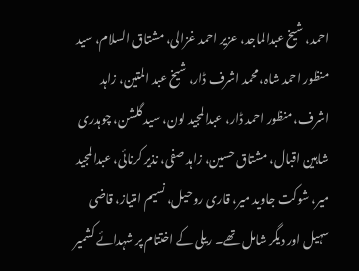احمد، شیخ عبدالماجد، عزیر احمد غزالی، مشتاق السلام، سید منظور احمد شاہ، محمد اشرف ڈار، شیخ عبد المتین، زاہد اشرف، منظور احمد ڈار، عبدالمجید لون، سید گلشن، چوہدری شاہین اقبال، مشتاق حسین، زاہد صفی، نذیر کرنائی، عبدالمجید میر، شوکت جاوید میر، قاری روحیل، نسیم امتیاز، قاضی سہیل اور دیگر شامل تھے۔ ریلی کے اختتام پر شہدائے کشمیر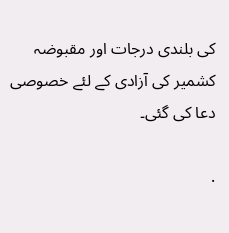کی بلندی درجات اور مقبوضہ کشمیر کی آزادی کے لئے خصوصی دعا کی گئی۔

.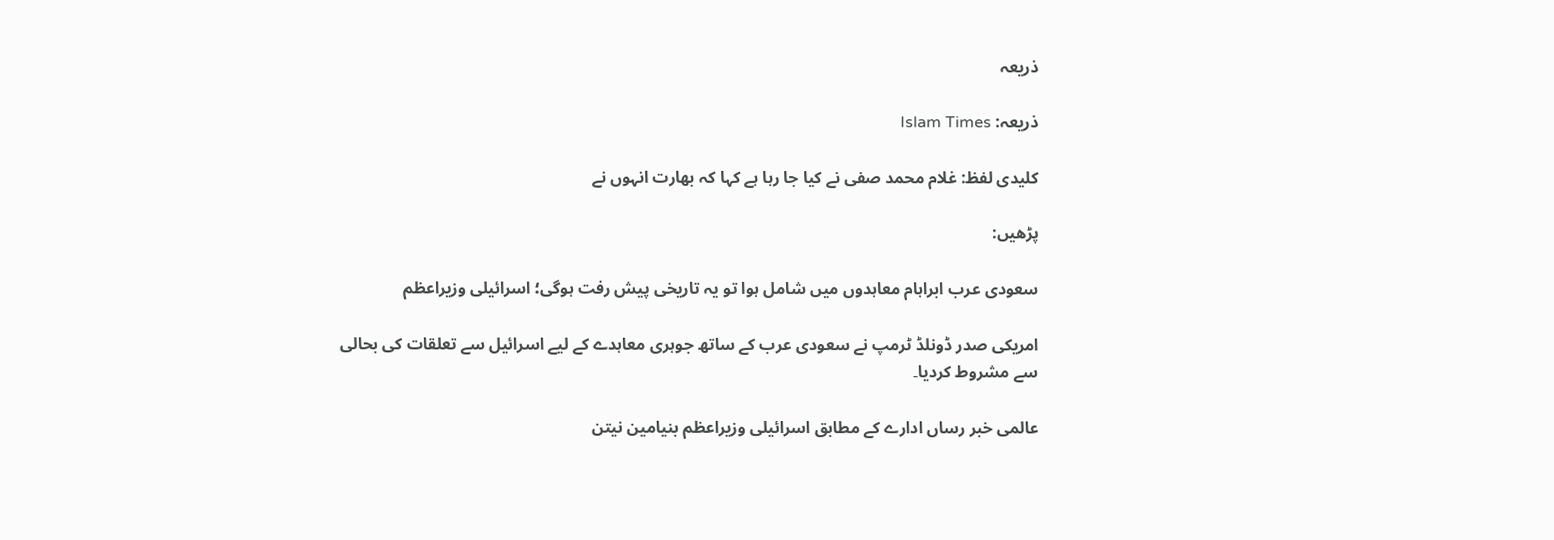ذریعہ

ذریعہ: Islam Times

کلیدی لفظ: غلام محمد صفی نے کیا جا رہا ہے کہا کہ بھارت انہوں نے

پڑھیں:

سعودی عرب ابراہام معاہدوں میں شامل ہوا تو یہ تاریخی پیش رفت ہوگی؛ اسرائیلی وزیراعظم

امریکی صدر ڈونلڈ ٹرمپ نے سعودی عرب کے ساتھ جوہری معاہدے کے لیے اسرائیل سے تعلقات کی بحالی سے مشروط کردیا۔

عالمی خبر رساں ادارے کے مطابق اسرائیلی وزیراعظم بنیامین نیتن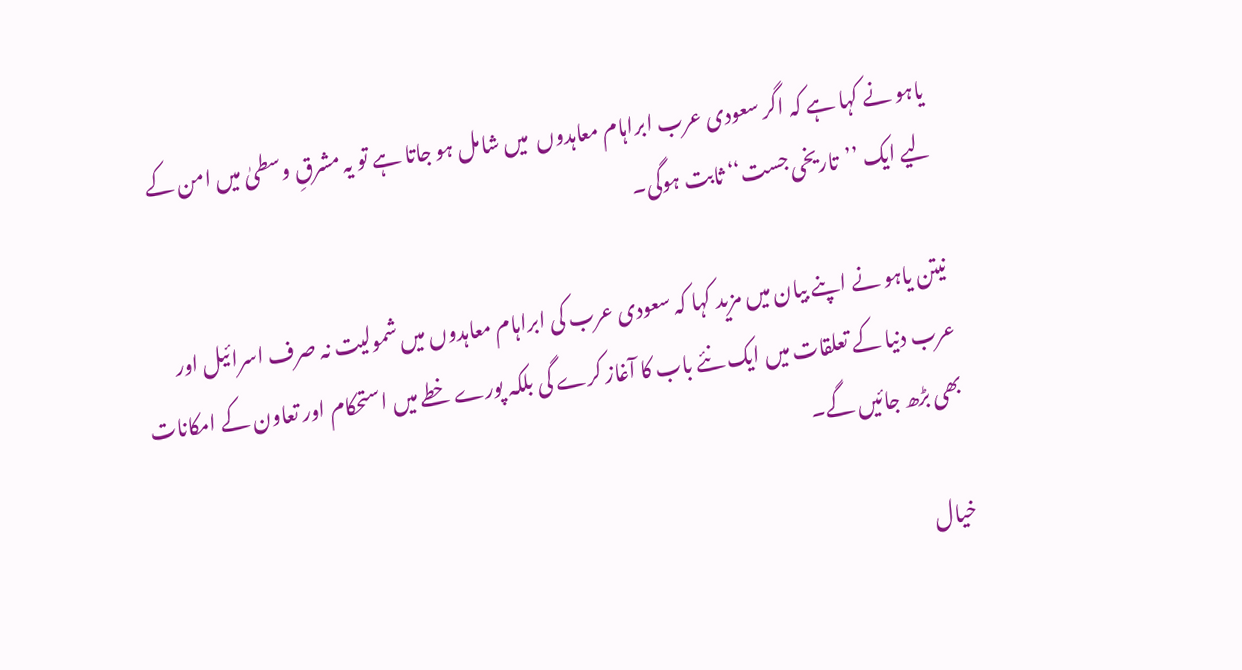یاہو نے کہا ہے کہ اگر سعودی عرب ابراہام معاہدوں  میں شامل ہو جاتا ہے تو یہ مشرقِ وسطیٰ میں امن کے لیے ایک ’’تاریخی جست‘‘ ثابت ہوگی۔

نیتن یاہو نے اپنے بیان میں مزید کہا کہ سعودی عرب کی ابراہام معاہدوں میں شمولیت نہ صرف اسرائیل اور عرب دنیا کے تعلقات میں ایک نئے باب کا آغاز کرے گی بلکہ پورے خطے میں استحکام اور تعاون کے امکانات بھی بڑھ جائیں گے۔

خیال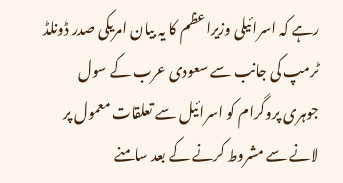رہے کہ اسرائیلی وزیراعظم کا یہ بیان امریکی صدر ڈونلڈ ٹرمپ کی جانب سے سعودی عرب کے سول جوہری پروگرام کو اسرائیل سے تعلقات معمول پر لانے سے مشروط کرنے کے بعد سامنے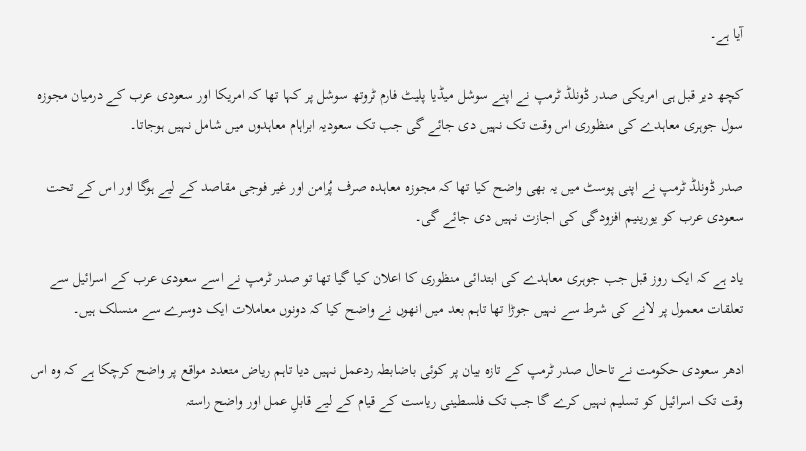آیا ہے۔

کچھ دیر قبل ہی امریکی صدر ڈونلڈ ٹرمپ نے اپنے سوشل میڈیا پلیٹ فارم ٹروتھ سوشل پر کہا تھا کہ امریکا اور سعودی عرب کے درمیان مجوزہ سول جوہری معاہدے کی منظوری اس وقت تک نہیں دی جائے گی جب تک سعودیہ ابراہام معاہدوں میں شامل نہیں ہوجاتا۔

صدر ڈونلڈ ٹرمپ نے اپنی پوسٹ میں یہ بھی واضح کیا تھا کہ مجوزہ معاہدہ صرف پُرامن اور غیر فوجی مقاصد کے لیے ہوگا اور اس کے تحت سعودی عرب کو یورینیم افزودگی کی اجازت نہیں دی جائے گی۔

یاد ہے کہ ایک روز قبل جب جوہری معاہدے کی ابتدائی منظوری کا اعلان کیا گیا تھا تو صدر ٹرمپ نے اسے سعودی عرب کے اسرائیل سے تعلقات معمول پر لانے کی شرط سے نہیں جوڑا تھا تاہم بعد میں انھوں نے واضح کیا کہ دونوں معاملات ایک دوسرے سے منسلک ہیں۔

ادھر سعودی حکومت نے تاحال صدر ٹرمپ کے تازہ بیان پر کوئی باضابطہ ردعمل نہیں دیا تاہم ریاض متعدد مواقع پر واضح کرچکا ہے کہ وہ اس وقت تک اسرائیل کو تسلیم نہیں کرے گا جب تک فلسطینی ریاست کے قیام کے لیے قابلِ عمل اور واضح راستہ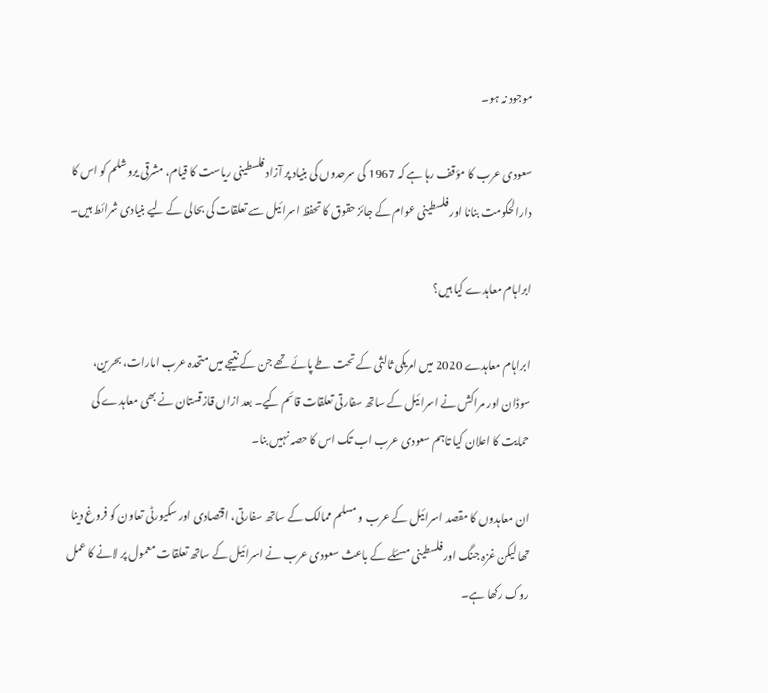موجود نہ ہو۔

سعودی عرب کا مؤقف رہا ہے کہ 1967 کی سرحدوں کی بنیاد پر آزاد فلسطینی ریاست کا قیام، مشرقی یروشلم کو اس کا دارالحکومت بنانا اور فلسطینی عوام کے جائز حقوق کا تحفظ اسرائیل سے تعلقات کی بحالی کے لیے بنیادی شرائط ہیں۔

ابراہام معاہدے کیا ہیں؟

ابراہام معاہدے 2020 میں امریکی ثالثی کے تحت طے پائے تھے جن کے نتیجے میں متحدہ عرب امارات، بحرین، سوڈان اور مراکش نے اسرائیل کے ساتھ سفارتی تعلقات قائم کیے۔ بعد ازاں قازقستان نے بھی معاہدے کی حمایت کا اعلان کیا تاہم سعودی عرب اب تک اس کا حصہ نہیں بنا۔

ان معاہدوں کا مقصد اسرائیل کے عرب و مسلم ممالک کے ساتھ سفارتی، اقتصادی اور سکیورٹی تعاون کو فروغ دینا تھا لیکن غزہ جنگ اور فلسطینی مسئلے کے باعث سعودی عرب نے اسرائیل کے ساتھ تعلقات معمول پر لانے کا عمل روک رکھا ہے۔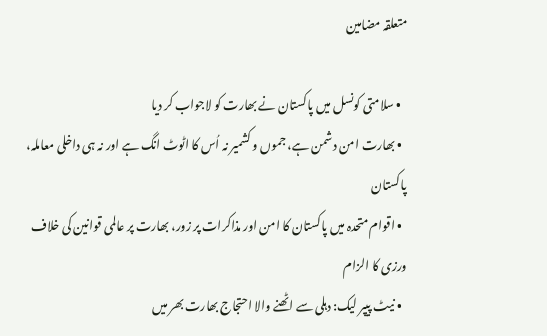متعلقہ مضامین

  • سلامتی کونسل میں پاکستان نے بھارت کو لاجواب کر دیا
  • بھارت امن دشمن ہے، جموں و کشمیر نہ اُس کا اٹوٹ انگ ہے اور نہ ہی داخلی معاملہ، پاکستان
  • اقوام متحدہ میں پاکستان کا امن اور مذاکرات پر زور، بھارت پر عالمی قوانین کی خلاف ورزی کا الزام
  • نیٹ پیپر لیک: دہلی سے اٹھنے والا احتجاج بھارت بھر میں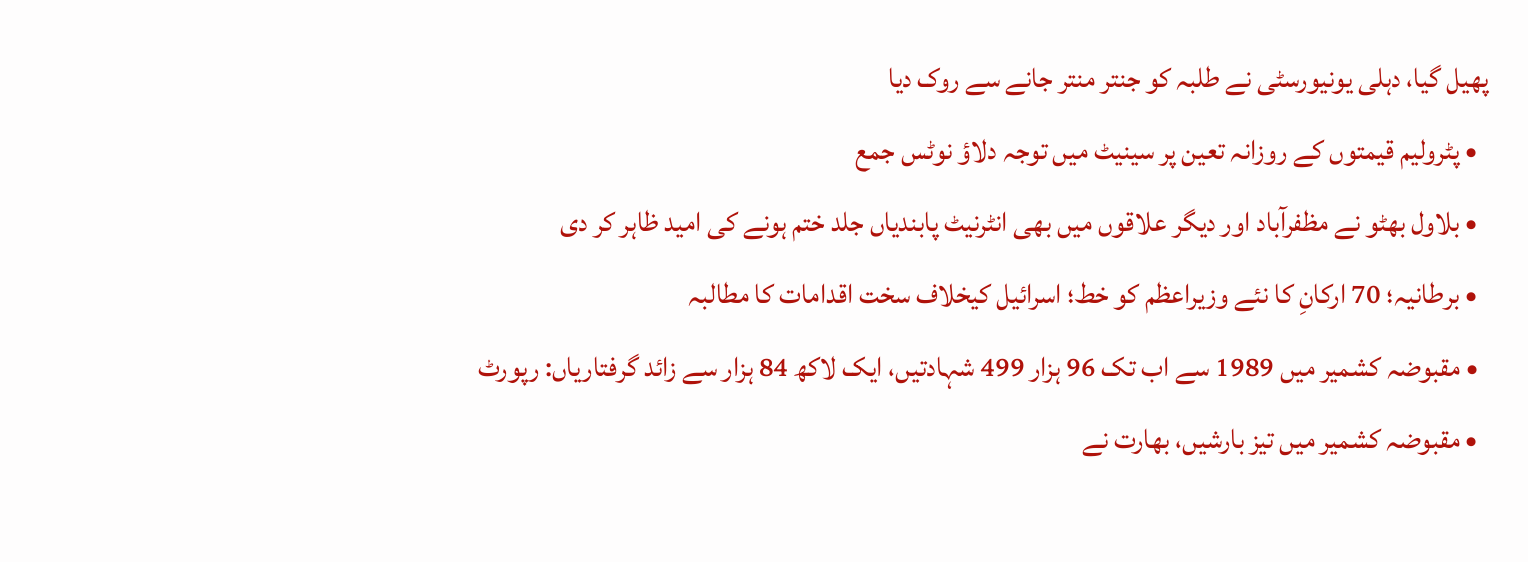پھیل گیا، دہلی یونیورسٹی نے طلبہ کو جنتر منتر جانے سے روک دیا
  • پٹرولیم قیمتوں کے روزانہ تعین پر سینیٹ میں توجہ دلاؤ نوٹس جمع
  • بلاول بھٹو نے مظفرآباد اور دیگر علاقوں میں بھی انٹرنیٹ پابندیاں جلد ختم ہونے کی امید ظاہر کر دی
  • برطانیہ؛ 70 ارکانِ کا نئے وزیراعظم کو خط؛ اسرائیل کیخلاف سخت اقدامات کا مطالبہ
  • مقبوضہ کشمیر میں 1989 سے اب تک 96 ہزار 499 شہادتیں، ایک لاکھ 84 ہزار سے زائد گرفتاریاں: رپورٹ
  • مقبوضہ کشمیر میں تیز بارشیں، بھارت نے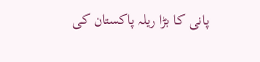پانی کا بڑا ریلہ پاکستان کی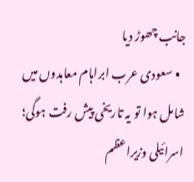جانب چھوڑ دیا
  • سعودی عرب ابراہام معاہدوں میں شامل ہوا تو یہ تاریخی پیش رفت ہوگی؛ اسرائیلی وزیراعظم